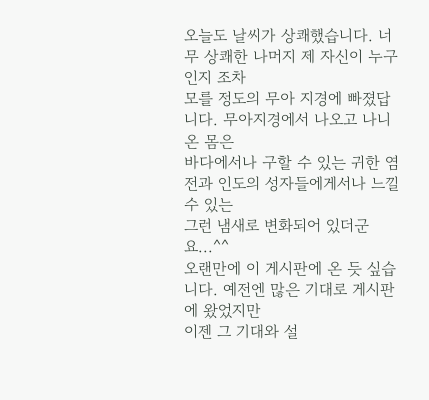오늘도 날씨가 상쾌했습니다. 너무 상쾌한 나머지 제 자신이 누구인지 조차
모를 정도의 무아 지경에 빠졌답니다. 무아지경에서 나오고 나니 온 몸은
바다에서나 구할 수 있는 귀한 염전과 인도의 성자들에게서나 느낄 수 있는
그런 냄새로 변화되어 있더군요...^^
오랜만에 이 게시판에 온 듯 싶습니다. 예전엔 많은 기대로 게시판에 왔었지만
이젠 그 기대와 설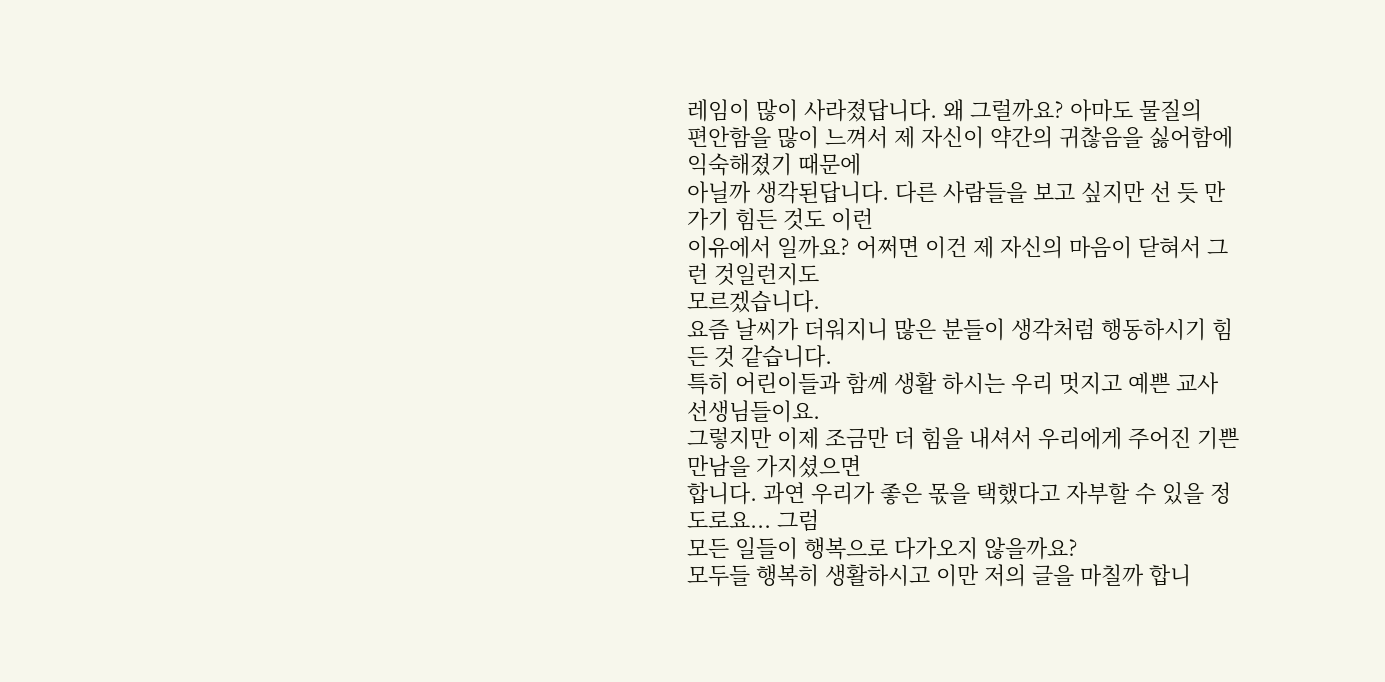레임이 많이 사라졌답니다. 왜 그럴까요? 아마도 물질의
편안함을 많이 느껴서 제 자신이 약간의 귀찮음을 싫어함에 익숙해졌기 때문에
아닐까 생각된답니다. 다른 사람들을 보고 싶지만 선 듯 만가기 힘든 것도 이런
이유에서 일까요? 어쩌면 이건 제 자신의 마음이 닫혀서 그런 것일런지도
모르겠습니다.
요즘 날씨가 더워지니 많은 분들이 생각처럼 행동하시기 힘든 것 같습니다.
특히 어린이들과 함께 생활 하시는 우리 멋지고 예쁜 교사 선생님들이요.
그렇지만 이제 조금만 더 힘을 내셔서 우리에게 주어진 기쁜 만남을 가지셨으면
합니다. 과연 우리가 좋은 몫을 택했다고 자부할 수 있을 정도로요... 그럼
모든 일들이 행복으로 다가오지 않을까요?
모두들 행복히 생활하시고 이만 저의 글을 마칠까 합니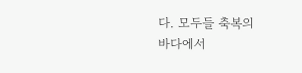다. 모두들 축복의
바다에서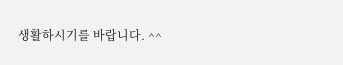생활하시기를 바랍니다. ^^